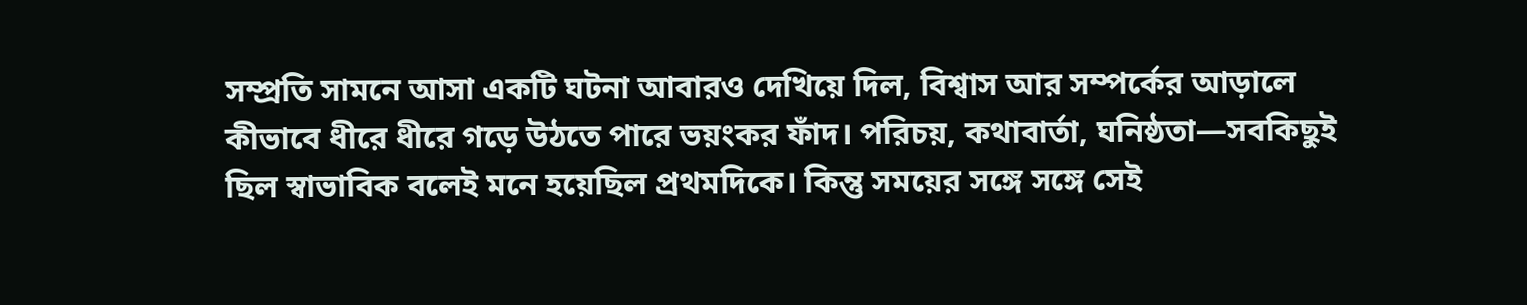সম্প্রতি সামনে আসা একটি ঘটনা আবারও দেখিয়ে দিল, বিশ্বাস আর সম্পর্কের আড়ালে কীভাবে ধীরে ধীরে গড়ে উঠতে পারে ভয়ংকর ফাঁদ। পরিচয়, কথাবার্তা, ঘনিষ্ঠতা—সবকিছুই ছিল স্বাভাবিক বলেই মনে হয়েছিল প্রথমদিকে। কিন্তু সময়ের সঙ্গে সঙ্গে সেই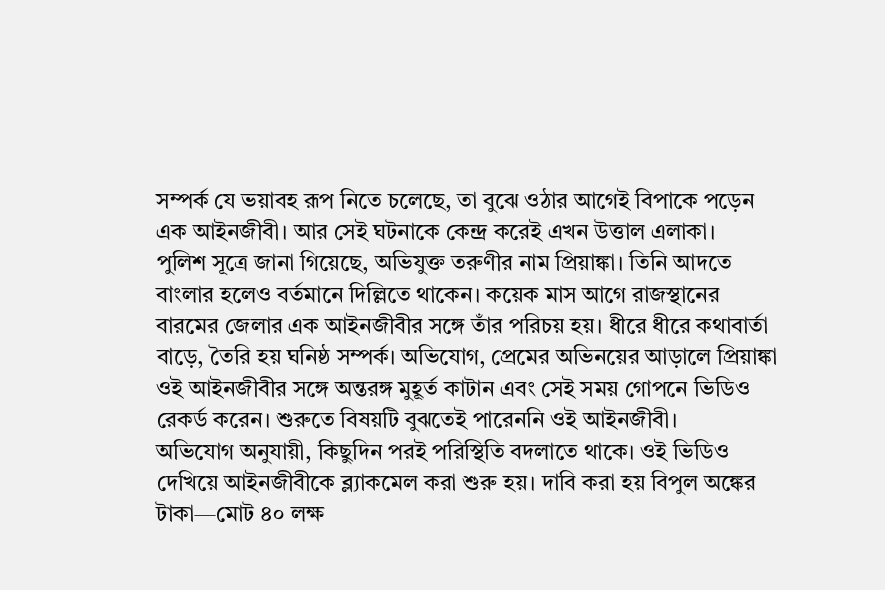সম্পর্ক যে ভয়াবহ রূপ নিতে চলেছে, তা বুঝে ওঠার আগেই বিপাকে পড়েন এক আইনজীবী। আর সেই ঘটনাকে কেন্দ্র করেই এখন উত্তাল এলাকা।
পুলিশ সূত্রে জানা গিয়েছে, অভিযুক্ত তরুণীর নাম প্রিয়াঙ্কা। তিনি আদতে বাংলার হলেও বর্তমানে দিল্লিতে থাকেন। কয়েক মাস আগে রাজস্থানের বারমের জেলার এক আইনজীবীর সঙ্গে তাঁর পরিচয় হয়। ধীরে ধীরে কথাবার্তা বাড়ে, তৈরি হয় ঘনিষ্ঠ সম্পর্ক। অভিযোগ, প্রেমের অভিনয়ের আড়ালে প্রিয়াঙ্কা ওই আইনজীবীর সঙ্গে অন্তরঙ্গ মুহূর্ত কাটান এবং সেই সময় গোপনে ভিডিও রেকর্ড করেন। শুরুতে বিষয়টি বুঝতেই পারেননি ওই আইনজীবী।
অভিযোগ অনুযায়ী, কিছুদিন পরই পরিস্থিতি বদলাতে থাকে। ওই ভিডিও দেখিয়ে আইনজীবীকে ব্ল্যাকমেল করা শুরু হয়। দাবি করা হয় বিপুল অঙ্কের টাকা—মোট ৪০ লক্ষ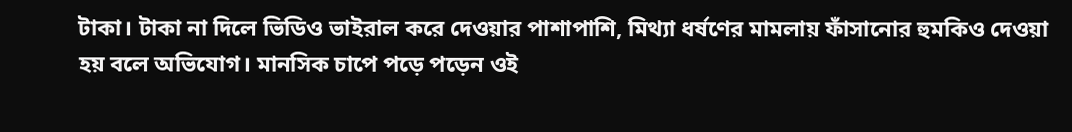টাকা। টাকা না দিলে ভিডিও ভাইরাল করে দেওয়ার পাশাপাশি, মিথ্যা ধর্ষণের মামলায় ফাঁসানোর হুমকিও দেওয়া হয় বলে অভিযোগ। মানসিক চাপে পড়ে পড়েন ওই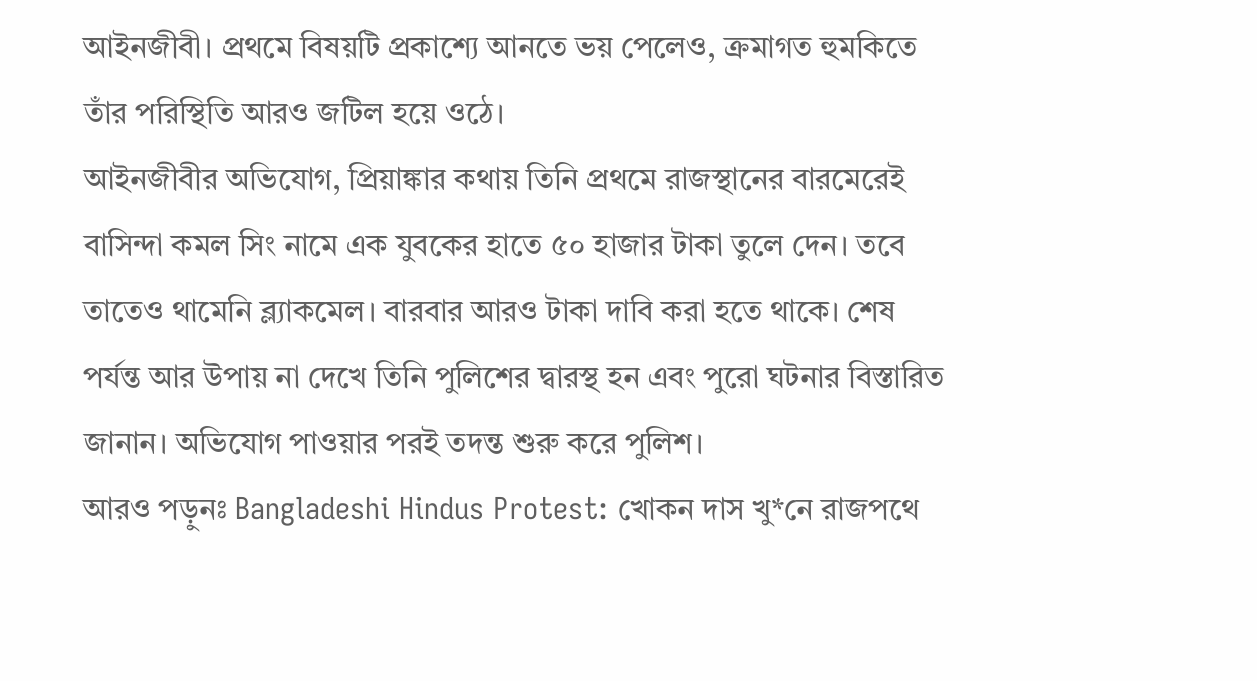আইনজীবী। প্রথমে বিষয়টি প্রকাশ্যে আনতে ভয় পেলেও, ক্রমাগত হুমকিতে তাঁর পরিস্থিতি আরও জটিল হয়ে ওঠে।
আইনজীবীর অভিযোগ, প্রিয়াঙ্কার কথায় তিনি প্রথমে রাজস্থানের বারমেরেই বাসিন্দা কমল সিং নামে এক যুবকের হাতে ৫০ হাজার টাকা তুলে দেন। তবে তাতেও থামেনি ব্ল্যাকমেল। বারবার আরও টাকা দাবি করা হতে থাকে। শেষ পর্যন্ত আর উপায় না দেখে তিনি পুলিশের দ্বারস্থ হন এবং পুরো ঘটনার বিস্তারিত জানান। অভিযোগ পাওয়ার পরই তদন্ত শুরু করে পুলিশ।
আরও পড়ুনঃ Bangladeshi Hindus Protest: খোকন দাস খু*নে রাজপথে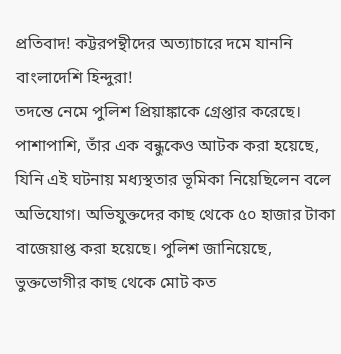প্রতিবাদ! কট্টরপন্থীদের অত্যাচারে দমে যাননি বাংলাদেশি হিন্দুরা!
তদন্তে নেমে পুলিশ প্রিয়াঙ্কাকে গ্রেপ্তার করেছে। পাশাপাশি, তাঁর এক বন্ধুকেও আটক করা হয়েছে, যিনি এই ঘটনায় মধ্যস্থতার ভূমিকা নিয়েছিলেন বলে অভিযোগ। অভিযুক্তদের কাছ থেকে ৫০ হাজার টাকা বাজেয়াপ্ত করা হয়েছে। পুলিশ জানিয়েছে, ভুক্তভোগীর কাছ থেকে মোট কত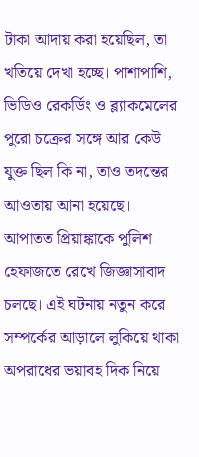টাকা আদায় করা হয়েছিল, তা খতিয়ে দেখা হচ্ছে। পাশাপাশি, ভিডিও রেকর্ডিং ও ব্ল্যাকমেলের পুরো চক্রের সঙ্গে আর কেউ যুক্ত ছিল কি না, তাও তদন্তের আওতায় আনা হয়েছে। আপাতত প্রিয়াঙ্কাকে পুলিশ হেফাজতে রেখে জিজ্ঞাসাবাদ চলছে। এই ঘটনায় নতুন করে সম্পর্কের আড়ালে লুকিয়ে থাকা অপরাধের ভয়াবহ দিক নিয়ে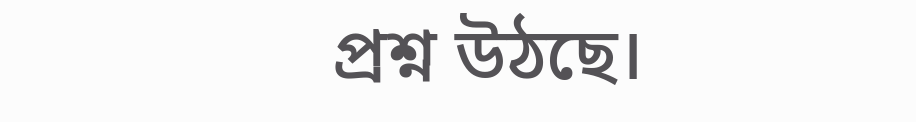প্রশ্ন উঠছে।